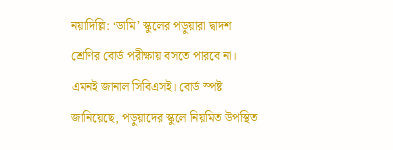নয়াদিল্লি: ‘ডামি’ স্কুলের পড়ুয়ারা দ্বাদশ শ্রেণির বোর্ড পরীক্ষায় বসতে পারবে না। এমনই জানাল সিবিএসই। বোর্ড স্পষ্ট জানিয়েছে, পড়ুয়াদের স্কুলে নিয়মিত উপস্থিত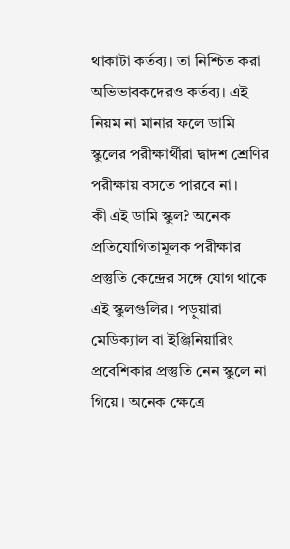থাকাটা কর্তব্য। তা নিশ্চিত করা অভিভাবকদেরও কর্তব্য। এই নিয়ম না মানার ফলে ডামি স্কুলের পরীক্ষার্থীরা দ্বাদশ শ্রেণির পরীক্ষায় বসতে পারবে না।
কী এই ডামি স্কুল? অনেক প্রতিযোগিতামূলক পরীক্ষার প্রস্তুতি কেন্দ্রের সঙ্গে যোগ থাকে এই স্কুলগুলির। পড়ুয়ারা মেডিক্যাল বা ইঞ্জিনিয়ারিং প্রবেশিকার প্রস্তুতি নেন স্কুলে না গিয়ে। অনেক ক্ষেত্রে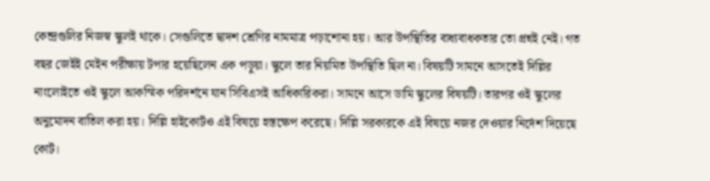কেন্দ্রগুলির নিজস্ব স্কুলই থাকে। সেগুলিতে দ্বাদশ শ্রেণির নামমাত্র পড়াশোনা হয়। আর উপস্থিতির বাধ্যবাধকতার তো প্রশ্নই নেই। গত বছর জেইই মেইন পরীক্ষায় টপার হয়েছিলেন এক পড়ুয়া। স্কুলে তার নিয়মিত উপস্থিতি ছিল না। বিষয়টি সামনে আসতেই দিল্লির নাংলোইতে ওই স্কুলে আকস্মিক পরিদর্শনে যান সিবিএসই আধিকারিকরা। সামনে আসে ডামি স্কুলের বিষয়টি। তারপর ওই স্কুলের অনুমোদন বাতিল করা হয়। দিল্লি হাইকোর্টও এই বিষয়ে হস্তক্ষেপ করেছে। দিল্লি সরকারকে এই বিষয়ে নজর দেওয়ার নির্দেশ দিয়েছে কোর্ট।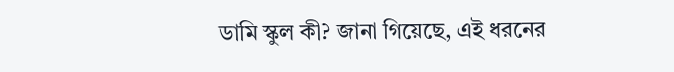ডামি স্কুল কী? জানা গিয়েছে, এই ধরনের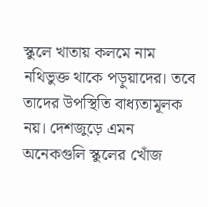স্কুলে খাতায় কলমে নাম নথিভুক্ত থাকে পড়ুয়াদের। তবে তাদের উপস্থিতি বাধ্যতামূলক নয়। দেশজুড়ে এমন অনেকগুলি স্কুলের খোঁজ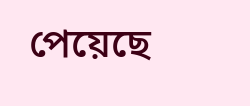পেয়েছে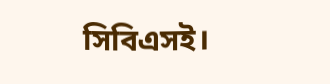সিবিএসই।